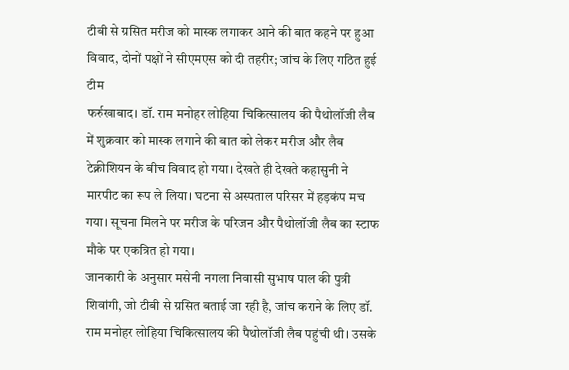टीबी से ग्रसित मरीज को मास्क लगाकर आने की बात कहने पर हुआ विवाद, दोनों पक्षों ने सीएमएस को दी तहरीर; जांच के लिए गठित हुई टीम
फर्रुखाबाद। डॉ. राम मनोहर लोहिया चिकित्सालय की पैथोलॉजी लैब में शुक्रवार को मास्क लगाने की बात को लेकर मरीज और लैब टेक्नीशियन के बीच विवाद हो गया। देखते ही देखते कहासुनी ने मारपीट का रूप ले लिया। घटना से अस्पताल परिसर में हड़कंप मच गया। सूचना मिलने पर मरीज के परिजन और पैथोलॉजी लैब का स्टाफ मौके पर एकत्रित हो गया।
जानकारी के अनुसार मसेनी नगला निवासी सुभाष पाल की पुत्री शिवांगी, जो टीबी से ग्रसित बताई जा रही है, जांच कराने के लिए डॉ. राम मनोहर लोहिया चिकित्सालय की पैथोलॉजी लैब पहुंची थी। उसके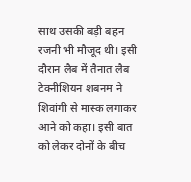साथ उसकी बड़ी बहन रजनी भी मौजूद थी। इसी दौरान लैब में तैनात लैब टेक्नीशियन शबनम ने शिवांगी से मास्क लगाकर आने को कहा। इसी बात को लेकर दोनों के बीच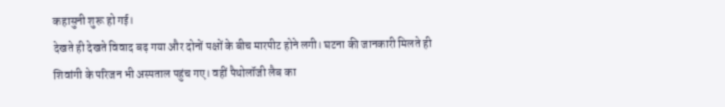कहासुनी शुरू हो गई।
देखते ही देखते विवाद बढ़ गया और दोनों पक्षों के बीच मारपीट होने लगी। घटना की जानकारी मिलते ही शिवांगी के परिजन भी अस्पताल पहुंच गए। वहीं पैथोलॉजी लैब का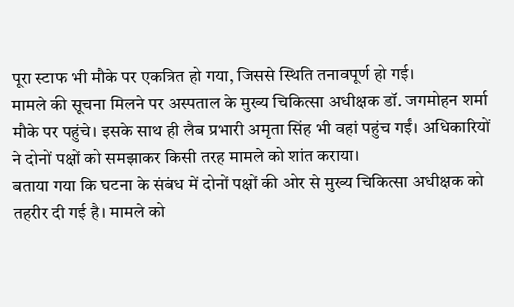पूरा स्टाफ भी मौके पर एकत्रित हो गया, जिससे स्थिति तनावपूर्ण हो गई।
मामले की सूचना मिलने पर अस्पताल के मुख्य चिकित्सा अधीक्षक डॉ. जगमोहन शर्मा मौके पर पहुंचे। इसके साथ ही लैब प्रभारी अमृता सिंह भी वहां पहुंच गईं। अधिकारियों ने दोनों पक्षों को समझाकर किसी तरह मामले को शांत कराया।
बताया गया कि घटना के संबंध में दोनों पक्षों की ओर से मुख्य चिकित्सा अधीक्षक को तहरीर दी गई है। मामले को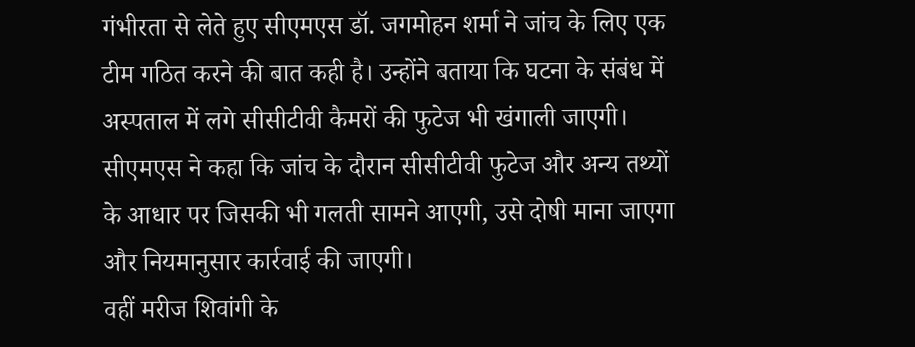गंभीरता से लेते हुए सीएमएस डॉ. जगमोहन शर्मा ने जांच के लिए एक टीम गठित करने की बात कही है। उन्होंने बताया कि घटना के संबंध में अस्पताल में लगे सीसीटीवी कैमरों की फुटेज भी खंगाली जाएगी।
सीएमएस ने कहा कि जांच के दौरान सीसीटीवी फुटेज और अन्य तथ्यों के आधार पर जिसकी भी गलती सामने आएगी, उसे दोषी माना जाएगा और नियमानुसार कार्रवाई की जाएगी।
वहीं मरीज शिवांगी के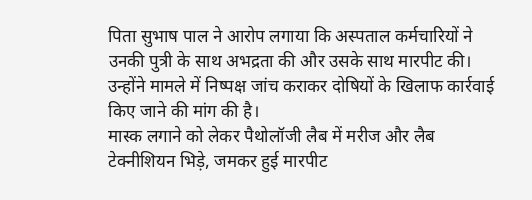पिता सुभाष पाल ने आरोप लगाया कि अस्पताल कर्मचारियों ने उनकी पुत्री के साथ अभद्रता की और उसके साथ मारपीट की। उन्होंने मामले में निष्पक्ष जांच कराकर दोषियों के खिलाफ कार्रवाई किए जाने की मांग की है।
मास्क लगाने को लेकर पैथोलॉजी लैब में मरीज और लैब टेक्नीशियन भिड़े, जमकर हुई मारपीट